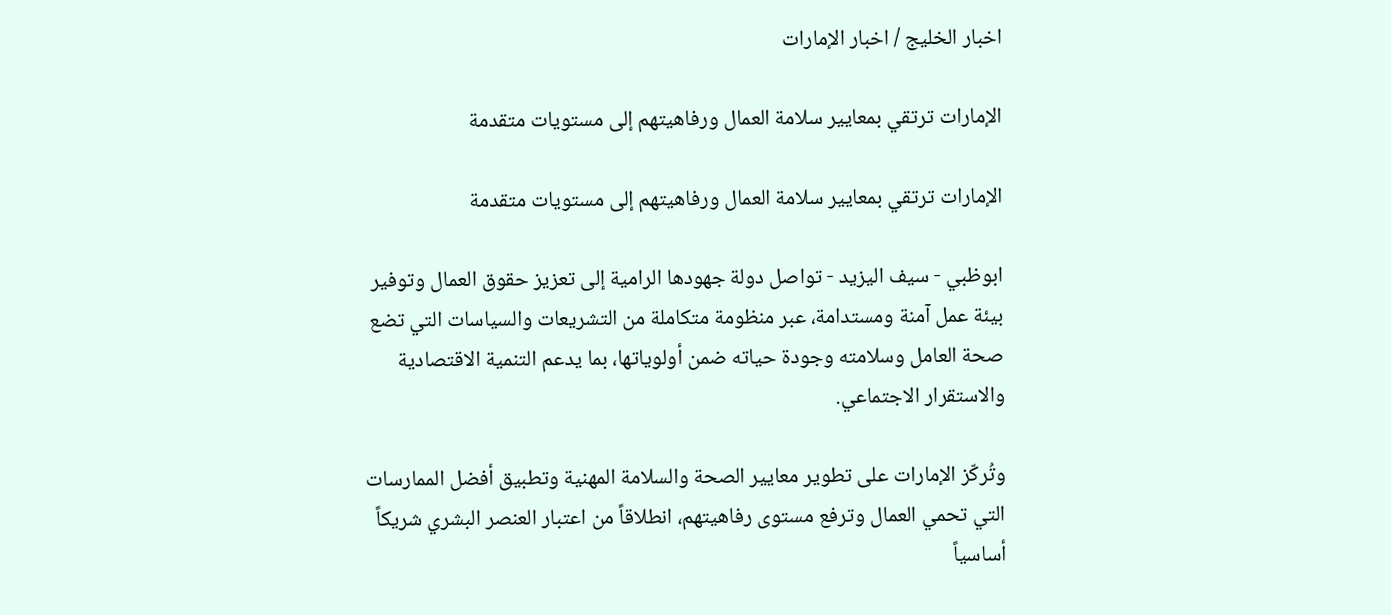اخبار الخليج / اخبار الإمارات

الإمارات ترتقي بمعايير سلامة العمال ورفاهيتهم إلى مستويات متقدمة

الإمارات ترتقي بمعايير سلامة العمال ورفاهيتهم إلى مستويات متقدمة

ابوظبي - سيف اليزيد - تواصل دولة جهودها الرامية إلى تعزيز حقوق العمال وتوفير بيئة عمل آمنة ومستدامة، عبر منظومة متكاملة من التشريعات والسياسات التي تضع صحة العامل وسلامته وجودة حياته ضمن أولوياتها، بما يدعم التنمية الاقتصادية والاستقرار الاجتماعي.

وتُركّز الإمارات على تطوير معايير الصحة والسلامة المهنية وتطبيق أفضل الممارسات التي تحمي العمال وترفع مستوى رفاهيتهم، انطلاقاً من اعتبار العنصر البشري شريكاً أساسياً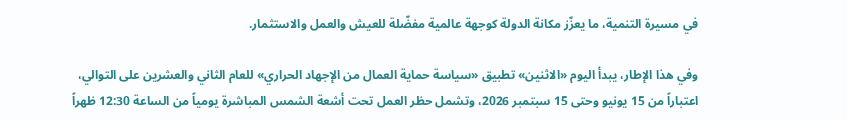في مسيرة التنمية، ما يعزّز مكانة الدولة كوجهة عالمية مفضّلة للعيش والعمل والاستثمار.

وفي هذا الإطار، يبدأ اليوم «الاثنين» تطبيق «سياسة حماية العمال من الإجهاد الحراري» للعام الثاني والعشرين على التوالي، اعتباراً من 15 يونيو وحتى 15 سبتمبر 2026، وتشمل حظر العمل تحت أشعة الشمس المباشرة يومياً من الساعة 12:30 ظهراً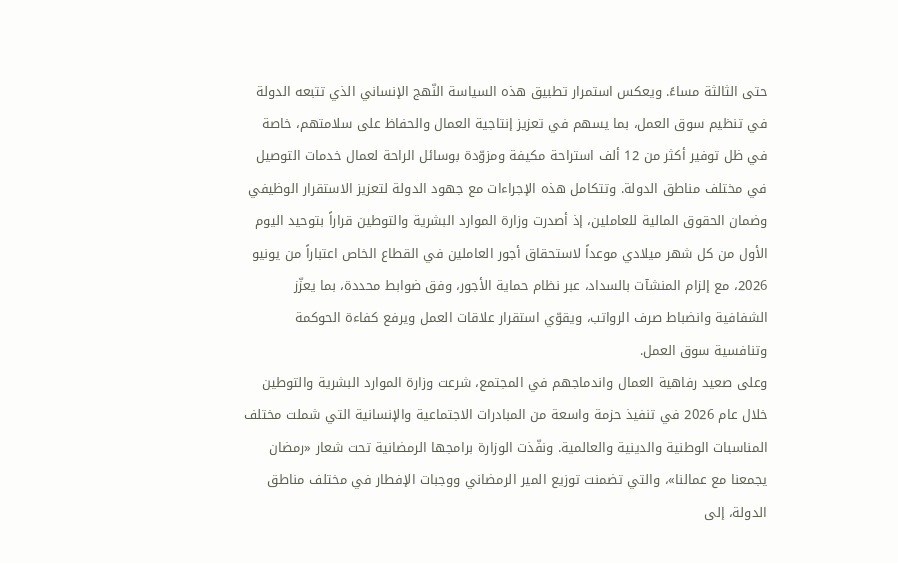حتى الثالثة مساءً. ويعكس استمرار تطبيق هذه السياسة النّهج الإنساني الذي تتبعه الدولة في تنظيم سوق العمل، بما يسهم في تعزيز إنتاجية العمال والحفاظ على سلامتهم، خاصة في ظل توفير أكثر من 12 ألف استراحة مكيفة ومزوّدة بوسائل الراحة لعمال خدمات التوصيل في مختلف مناطق الدولة. وتتكامل هذه الإجراءات مع جهود الدولة لتعزيز الاستقرار الوظيفي وضمان الحقوق المالية للعاملين، إذ أصدرت وزارة الموارد البشرية والتوطين قراراً بتوحيد اليوم الأول من كل شهر ميلادي موعداً لاستحقاق أجور العاملين في القطاع الخاص اعتباراً من يونيو 2026، مع إلزام المنشآت بالسداد، عبر نظام حماية الأجور، وفق ضوابط محددة، بما يعزّز الشفافية وانضباط صرف الرواتب، ويقوّي استقرار علاقات العمل ويرفع كفاءة الحوكمة وتنافسية سوق العمل.
وعلى صعيد رفاهية العمال واندماجهم في المجتمع، شرعت وزارة الموارد البشرية والتوطين خلال عام 2026 في تنفيذ حزمة واسعة من المبادرات الاجتماعية والإنسانية التي شملت مختلف المناسبات الوطنية والدينية والعالمية. ونفّذت الوزارة برامجها الرمضانية تحت شعار «رمضان يجمعنا مع عمالنا»، والتي تضمنت توزيع المير الرمضاني ووجبات الإفطار في مختلف مناطق الدولة، إلى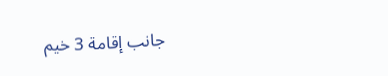جانب إقامة 3 خيم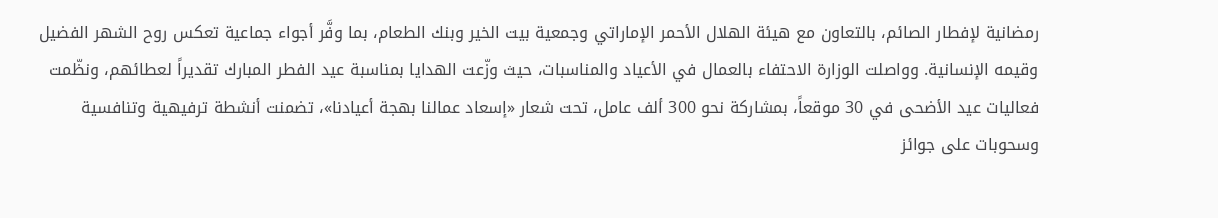رمضانية لإفطار الصائم، بالتعاون مع هيئة الهلال الأحمر الإماراتي وجمعية بيت الخير وبنك الطعام، بما وفَّر أجواء جماعية تعكس روح الشهر الفضيل وقيمه الإنسانية. وواصلت الوزارة الاحتفاء بالعمال في الأعياد والمناسبات، حيث وزّعت الهدايا بمناسبة عيد الفطر المبارك تقديراً لعطائهم، ونظّمت فعاليات عيد الأضحى في 30 موقعاً، بمشاركة نحو 300 ألف عامل، تحت شعار «إسعاد عمالنا بهجة أعيادنا»، تضمنت أنشطة ترفيهية وتنافسية وسحوبات على جوائز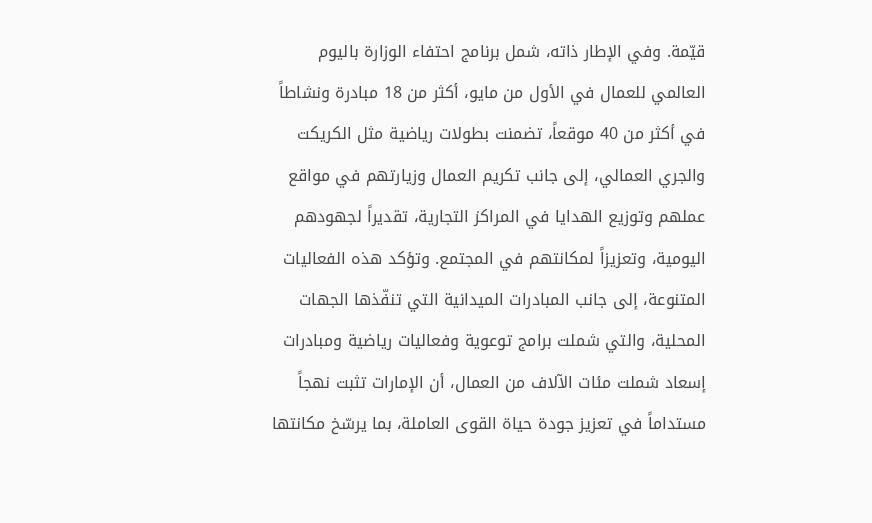قيّمة. وفي الإطار ذاته، شمل برنامج احتفاء الوزارة باليوم العالمي للعمال في الأول من مايو، أكثر من 18 مبادرة ونشاطاً في أكثر من 40 موقعاً، تضمنت بطولات رياضية مثل الكريكت والجري العمالي، إلى جانب تكريم العمال وزيارتهم في مواقع عملهم وتوزيع الهدايا في المراكز التجارية، تقديراً لجهودهم اليومية، وتعزيزاً لمكانتهم في المجتمع. وتؤكد هذه الفعاليات المتنوعة، إلى جانب المبادرات الميدانية التي تنفّذها الجهات المحلية، والتي شملت برامج توعوية وفعاليات رياضية ومبادرات إسعاد شملت مئات الآلاف من العمال، أن الإمارات تثبت نهجاً مستداماً في تعزيز جودة حياة القوى العاملة، بما يرسّخ مكانتها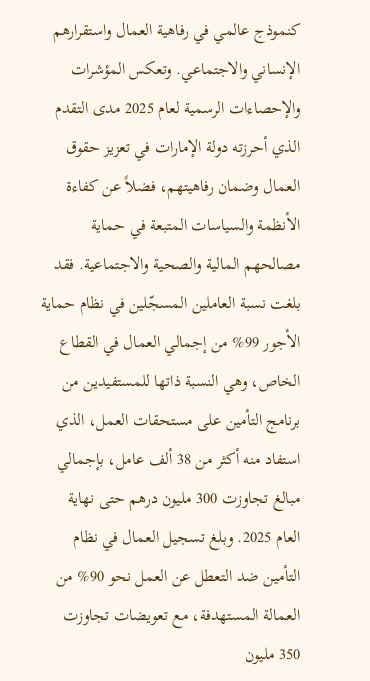كنموذج عالمي في رفاهية العمال واستقرارهم الإنساني والاجتماعي. وتعكس المؤشرات والإحصاءات الرسمية لعام 2025 مدى التقدم الذي أحرزته دولة الإمارات في تعزيز حقوق العمال وضمان رفاهيتهم، فضلاً عن كفاءة الأنظمة والسياسات المتبعة في حماية مصالحهم المالية والصحية والاجتماعية. فقد بلغت نسبة العاملين المسجّلين في نظام حماية الأجور 99% من إجمالي العمال في القطاع الخاص، وهي النسبة ذاتها للمستفيدين من برنامج التأمين على مستحقات العمل، الذي استفاد منه أكثر من 38 ألف عامل، بإجمالي مبالغ تجاوزت 300 مليون درهم حتى نهاية العام 2025. وبلغ تسجيل العمال في نظام التأمين ضد التعطل عن العمل نحو 90% من العمالة المستهدفة، مع تعويضات تجاوزت 350 مليون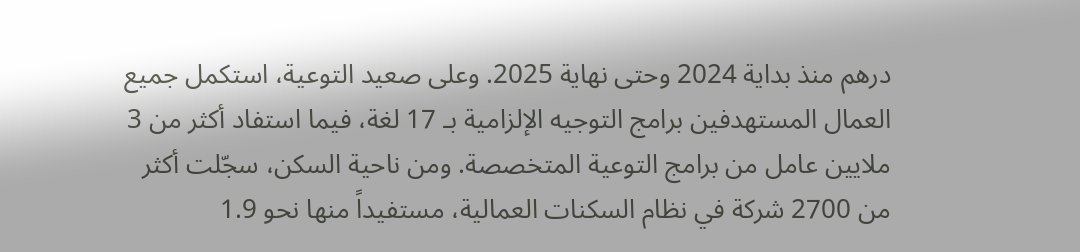درهم منذ بداية 2024 وحتى نهاية 2025. وعلى صعيد التوعية، استكمل جميع العمال المستهدفين برامج التوجيه الإلزامية بـ 17 لغة، فيما استفاد أكثر من 3 ملايين عامل من برامج التوعية المتخصصة. ومن ناحية السكن، سجّلت أكثر من 2700 شركة في نظام السكنات العمالية، مستفيداً منها نحو 1.9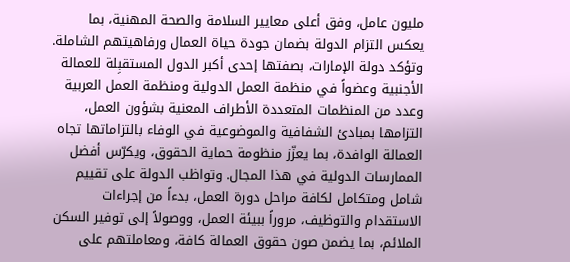مليون عامل، وفق أعلى معايير السلامة والصحة المهنية، بما يعكس التزام الدولة بضمان جودة حياة العمال ورفاهيتهم الشاملة. وتؤكد دولة الإمارات، بصفتها إحدى أكبر الدول المستقبِلة للعمالة الأجنبية وعضواً في منظمة العمل الدولية ومنظمة العمل العربية وعدد من المنظمات المتعددة الأطراف المعنية بشؤون العمل، التزامها بمبادئ الشفافية والموضوعية في الوفاء بالتزاماتها تجاه العمالة الوافدة، بما يعزّز منظومة حماية الحقوق، ويكرّس أفضل الممارسات الدولية في هذا المجال. وتواظب الدولة على تقييم شامل ومتكامل لكافة مراحل دورة العمل، بدءاً من إجراءات الاستقدام والتوظيف، مروراً ببيئة العمل، ووصولاً إلى توفير السكن الملائم، بما يضمن صون حقوق العمالة كافة، ومعاملتهم على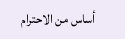أساس من الاحترام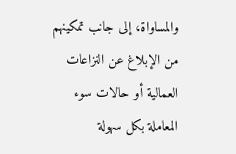والمساواة، إلى جانب تمكينهم من الإبلاغ عن النزاعات العمالية أو حالات سوء المعاملة بكل سهولة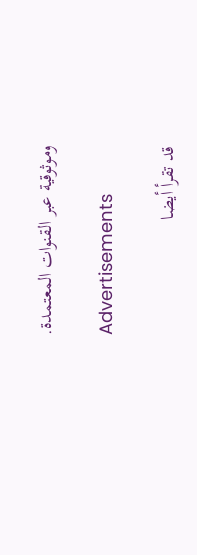وموثوقية عبر القنوات المعتمدة.

Advertisements

قد تقرأ أيضا